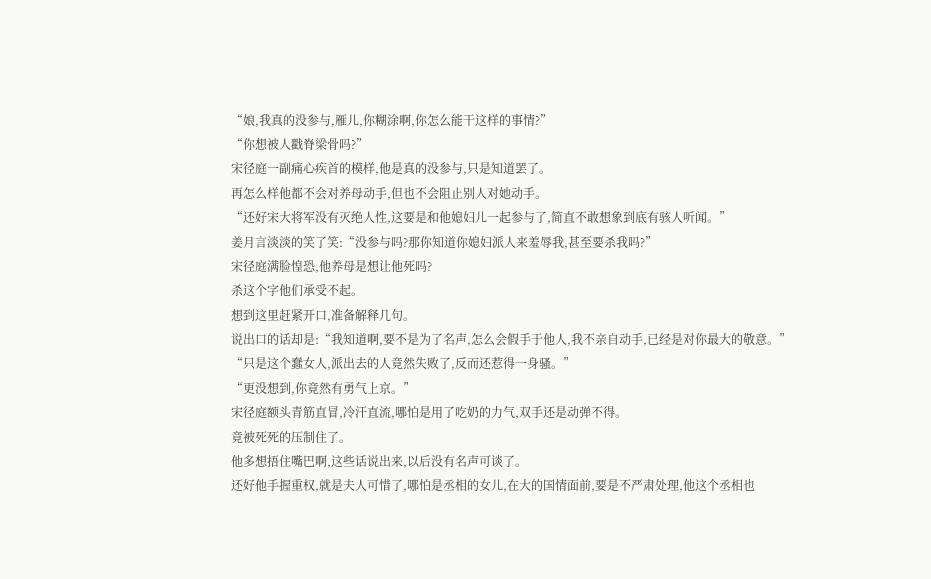“娘,我真的没参与,雁儿,你糊涂啊,你怎么能干这样的事情?”
“你想被人戳脊梁骨吗?”
宋径庭一副痛心疾首的模样,他是真的没参与,只是知道罢了。
再怎么样他都不会对养母动手,但也不会阻止别人对她动手。
“还好宋大将军没有灭绝人性,这要是和他媳妇儿一起参与了,简直不敢想象到底有骇人听闻。”
姜月言淡淡的笑了笑:“没参与吗?那你知道你媳妇派人来羞辱我,甚至要杀我吗?”
宋径庭满脸惶恐,他养母是想让他死吗?
杀这个字他们承受不起。
想到这里赶紧开口,准备解释几句。
说出口的话却是:“我知道啊,要不是为了名声,怎么会假手于他人,我不亲自动手,已经是对你最大的敬意。”
“只是这个蠢女人,派出去的人竟然失败了,反而还惹得一身骚。”
“更没想到,你竟然有勇气上京。”
宋径庭额头青筋直冒,冷汗直流,哪怕是用了吃奶的力气,双手还是动弹不得。
竟被死死的压制住了。
他多想捂住嘴巴啊,这些话说出来,以后没有名声可谈了。
还好他手握重权,就是夫人可惜了,哪怕是丞相的女儿,在大的国情面前,要是不严肃处理,他这个丞相也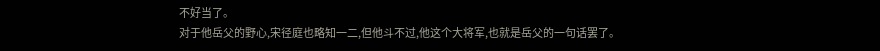不好当了。
对于他岳父的野心,宋径庭也略知一二,但他斗不过,他这个大将军,也就是岳父的一句话罢了。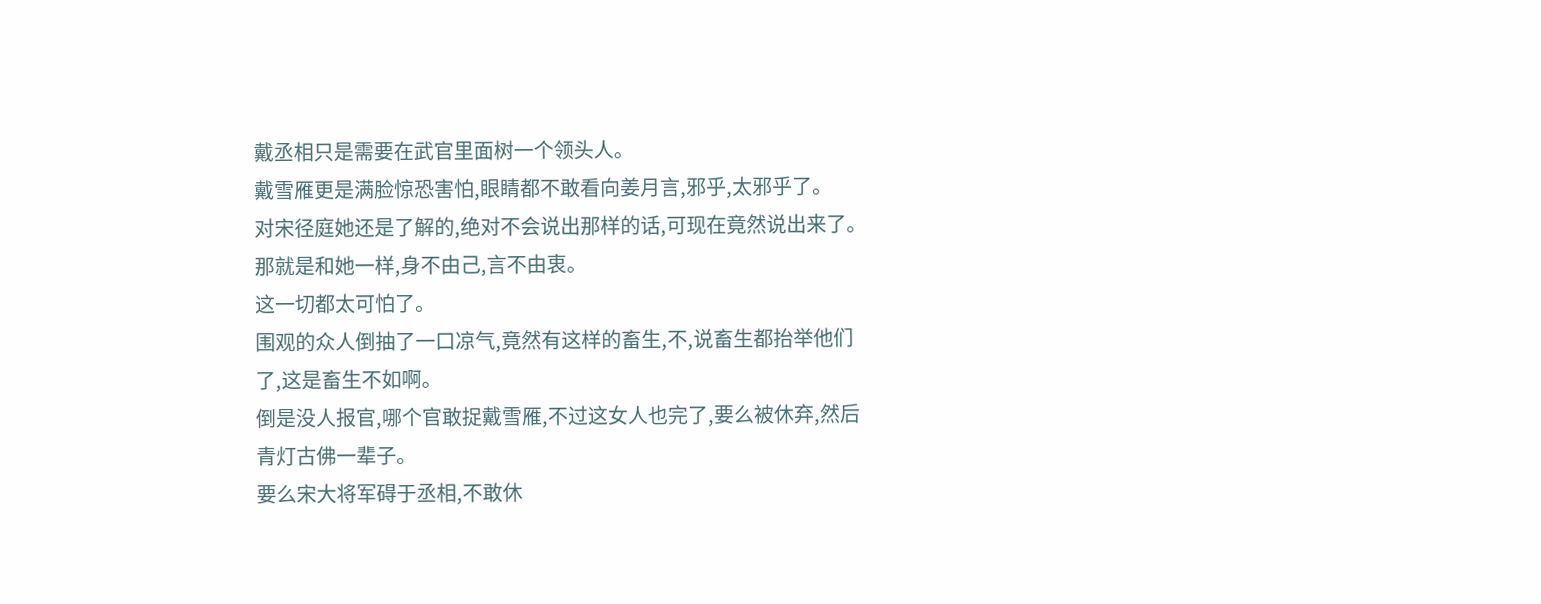戴丞相只是需要在武官里面树一个领头人。
戴雪雁更是满脸惊恐害怕,眼睛都不敢看向姜月言,邪乎,太邪乎了。
对宋径庭她还是了解的,绝对不会说出那样的话,可现在竟然说出来了。
那就是和她一样,身不由己,言不由衷。
这一切都太可怕了。
围观的众人倒抽了一口凉气,竟然有这样的畜生,不,说畜生都抬举他们了,这是畜生不如啊。
倒是没人报官,哪个官敢捉戴雪雁,不过这女人也完了,要么被休弃,然后青灯古佛一辈子。
要么宋大将军碍于丞相,不敢休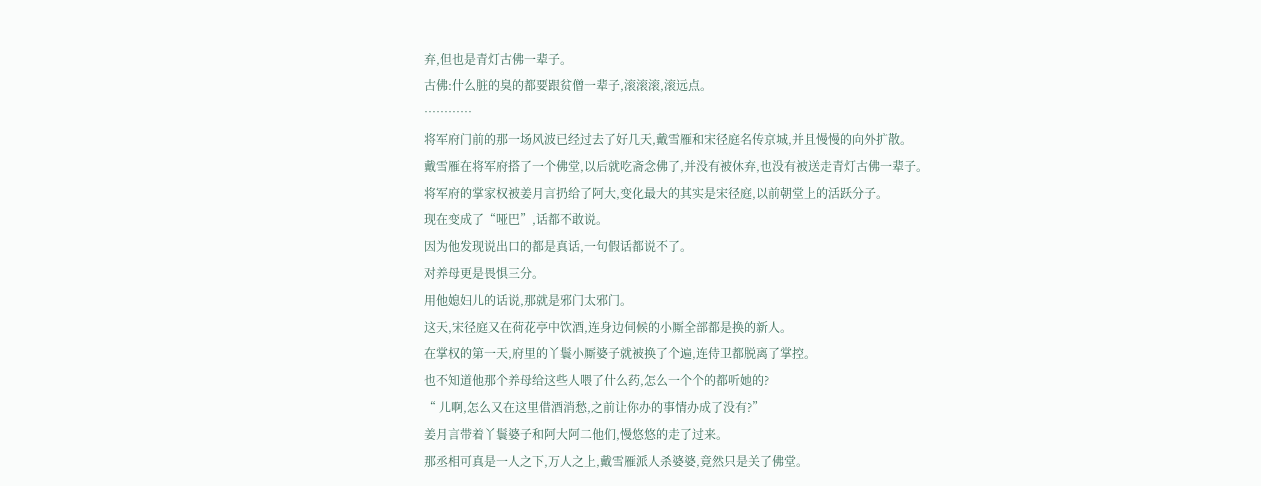弃,但也是青灯古佛一辈子。
古佛:什么脏的臭的都要跟贫僧一辈子,滚滚滚,滚远点。
…………
将军府门前的那一场风波已经过去了好几天,戴雪雁和宋径庭名传京城,并且慢慢的向外扩散。
戴雪雁在将军府搭了一个佛堂,以后就吃斋念佛了,并没有被休弃,也没有被送走青灯古佛一辈子。
将军府的掌家权被姜月言扔给了阿大,变化最大的其实是宋径庭,以前朝堂上的活跃分子。
现在变成了“哑巴”,话都不敢说。
因为他发现说出口的都是真话,一句假话都说不了。
对养母更是畏惧三分。
用他媳妇儿的话说,那就是邪门太邪门。
这天,宋径庭又在荷花亭中饮酒,连身边伺候的小厮全部都是换的新人。
在掌权的第一天,府里的丫鬟小厮婆子就被换了个遍,连侍卫都脱离了掌控。
也不知道他那个养母给这些人喂了什么药,怎么一个个的都听她的?
“ 儿啊,怎么又在这里借酒消愁,之前让你办的事情办成了没有?”
姜月言带着丫鬟婆子和阿大阿二他们,慢悠悠的走了过来。
那丞相可真是一人之下,万人之上,戴雪雁派人杀婆婆,竟然只是关了佛堂。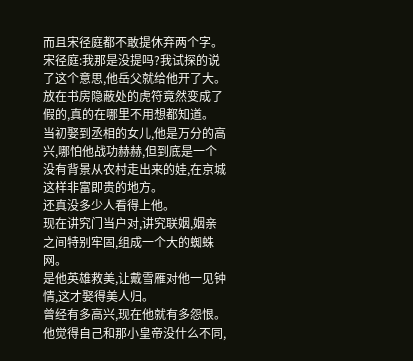而且宋径庭都不敢提休弃两个字。
宋径庭:我那是没提吗?我试探的说了这个意思,他岳父就给他开了大。
放在书房隐蔽处的虎符竟然变成了假的,真的在哪里不用想都知道。
当初娶到丞相的女儿,他是万分的高兴,哪怕他战功赫赫,但到底是一个没有背景从农村走出来的娃,在京城这样非富即贵的地方。
还真没多少人看得上他。
现在讲究门当户对,讲究联姻,姻亲之间特别牢固,组成一个大的蜘蛛网。
是他英雄救美,让戴雪雁对他一见钟情,这才娶得美人归。
曾经有多高兴,现在他就有多怨恨。
他觉得自己和那小皇帝没什么不同,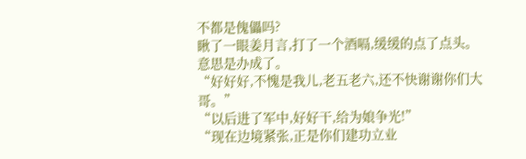不都是傀儡吗?
瞅了一眼姜月言,打了一个酒嗝,缓缓的点了点头。
意思是办成了。
“好好好,不愧是我儿,老五老六,还不快谢谢你们大哥。”
“以后进了军中,好好干,给为娘争光!”
“现在边境紧张,正是你们建功立业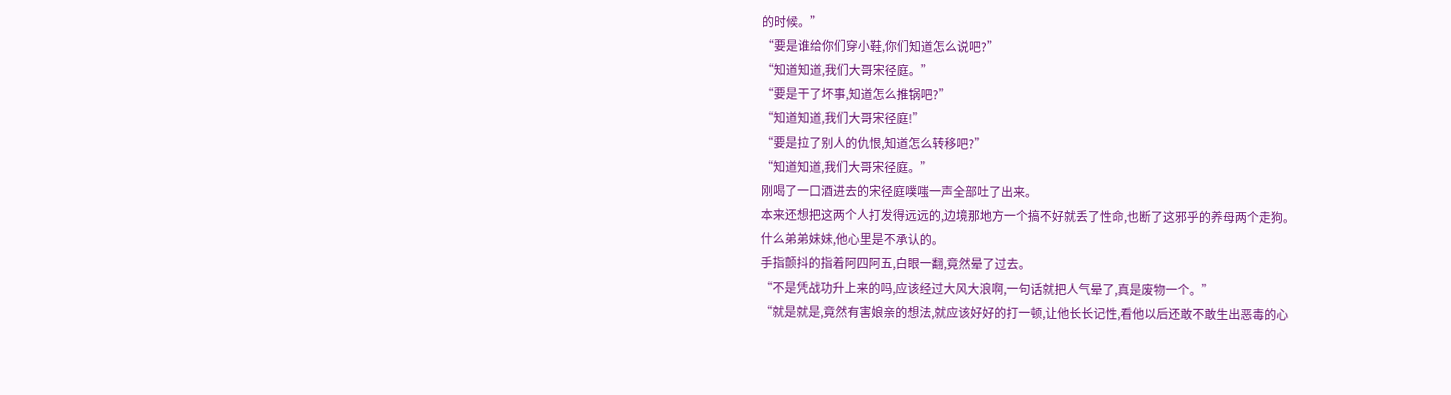的时候。”
“要是谁给你们穿小鞋,你们知道怎么说吧?”
“知道知道,我们大哥宋径庭。”
“要是干了坏事,知道怎么推锅吧?”
“知道知道,我们大哥宋径庭!”
“要是拉了别人的仇恨,知道怎么转移吧?”
“知道知道,我们大哥宋径庭。”
刚喝了一口酒进去的宋径庭噗嗤一声全部吐了出来。
本来还想把这两个人打发得远远的,边境那地方一个搞不好就丢了性命,也断了这邪乎的养母两个走狗。
什么弟弟妹妹,他心里是不承认的。
手指颤抖的指着阿四阿五,白眼一翻,竟然晕了过去。
“不是凭战功升上来的吗,应该经过大风大浪啊,一句话就把人气晕了,真是废物一个。”
“就是就是,竟然有害娘亲的想法,就应该好好的打一顿,让他长长记性,看他以后还敢不敢生出恶毒的心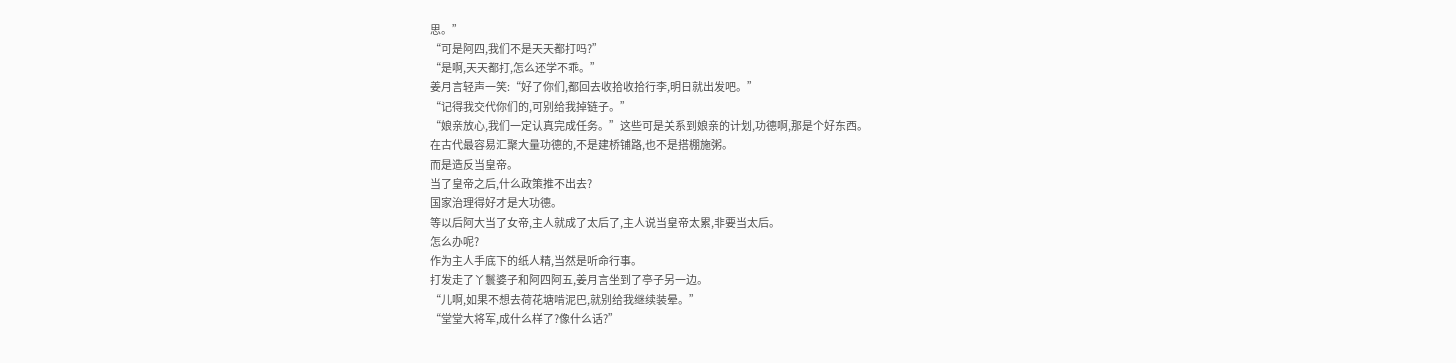思。”
“可是阿四,我们不是天天都打吗?”
“是啊,天天都打,怎么还学不乖。”
姜月言轻声一笑:“好了你们,都回去收拾收拾行李,明日就出发吧。”
“记得我交代你们的,可别给我掉链子。”
“娘亲放心,我们一定认真完成任务。”这些可是关系到娘亲的计划,功德啊,那是个好东西。
在古代最容易汇聚大量功德的,不是建桥铺路,也不是搭棚施粥。
而是造反当皇帝。
当了皇帝之后,什么政策推不出去?
国家治理得好才是大功德。
等以后阿大当了女帝,主人就成了太后了,主人说当皇帝太累,非要当太后。
怎么办呢?
作为主人手底下的纸人精,当然是听命行事。
打发走了丫鬟婆子和阿四阿五,姜月言坐到了亭子另一边。
“儿啊,如果不想去荷花塘啃泥巴,就别给我继续装晕。”
“堂堂大将军,成什么样了?像什么话?”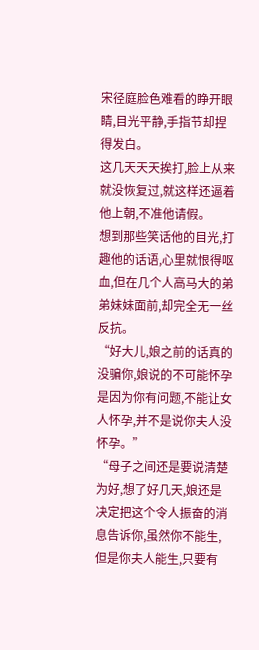宋径庭脸色难看的睁开眼睛,目光平静,手指节却捏得发白。
这几天天天挨打,脸上从来就没恢复过,就这样还逼着他上朝,不准他请假。
想到那些笑话他的目光,打趣他的话语,心里就恨得呕血,但在几个人高马大的弟弟妹妹面前,却完全无一丝反抗。
“好大儿,娘之前的话真的没骗你,娘说的不可能怀孕是因为你有问题,不能让女人怀孕,并不是说你夫人没怀孕。”
“母子之间还是要说清楚为好,想了好几天,娘还是决定把这个令人振奋的消息告诉你,虽然你不能生,但是你夫人能生,只要有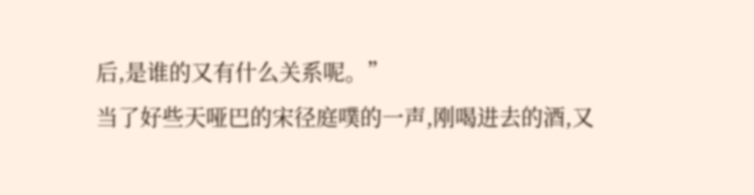后,是谁的又有什么关系呢。”
当了好些天哑巴的宋径庭噗的一声,刚喝进去的酒,又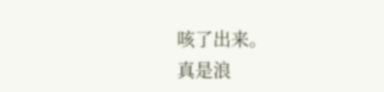咳了出来。
真是浪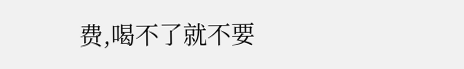费,喝不了就不要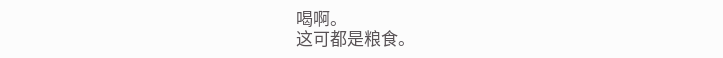喝啊。
这可都是粮食。